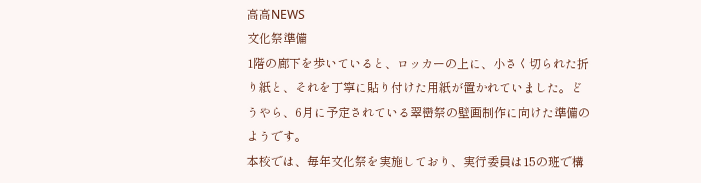高高NEWS
文化祭準備
1階の廊下を歩いていると、ロッカーの上に、小さく切られた折り紙と、それを丁寧に貼り付けた用紙が置かれていました。どうやら、6月に予定されている翠巒祭の壁画制作に向けた準備のようです。
本校では、毎年文化祭を実施しており、実行委員は15の班で構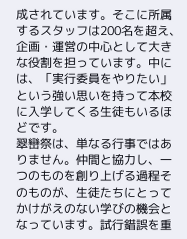成されています。そこに所属するスタッフは200名を超え、企画・運営の中心として大きな役割を担っています。中には、「実行委員をやりたい」という強い思いを持って本校に入学してくる生徒もいるほどです。
翠巒祭は、単なる行事ではありません。仲間と協力し、一つのものを創り上げる過程そのものが、生徒たちにとってかけがえのない学びの機会となっています。試行錯誤を重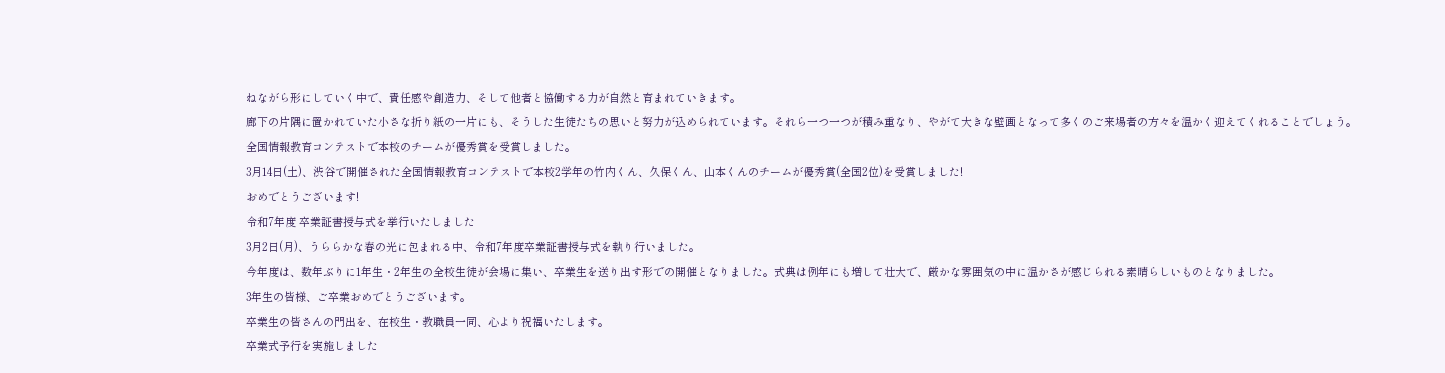ねながら形にしていく中で、責任感や創造力、そして他者と協働する力が自然と育まれていきます。
廊下の片隅に置かれていた小さな折り紙の一片にも、そうした生徒たちの思いと努力が込められています。それら一つ一つが積み重なり、やがて大きな壁画となって多くのご来場者の方々を温かく迎えてくれることでしょう。
全国情報教育コンテストで本校のチームが優秀賞を受賞しました。
3月14日(土)、渋谷で開催された全国情報教育コンテストで本校2学年の竹内くん、久保くん、山本くんのチームが優秀賞(全国2位)を受賞しました!
おめでとうございます!
令和7年度 卒業証書授与式を挙行いたしました
3月2日(月)、うららかな春の光に包まれる中、令和7年度卒業証書授与式を執り行いました。
今年度は、数年ぶりに1年生・2年生の全校生徒が会場に集い、卒業生を送り出す形での開催となりました。式典は例年にも増して壮大で、厳かな雰囲気の中に温かさが感じられる素晴らしいものとなりました。
3年生の皆様、ご卒業おめでとうございます。
卒業生の皆さんの門出を、在校生・教職員一同、心より祝福いたします。
卒業式予行を実施しました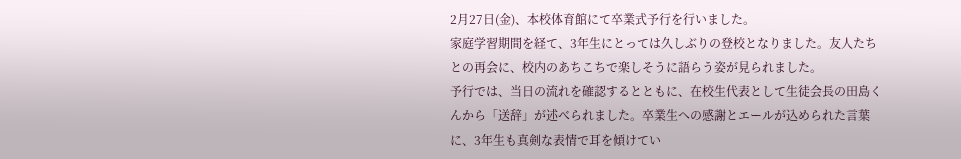2月27日(金)、本校体育館にて卒業式予行を行いました。
家庭学習期間を経て、3年生にとっては久しぶりの登校となりました。友人たちとの再会に、校内のあちこちで楽しそうに語らう姿が見られました。
予行では、当日の流れを確認するとともに、在校生代表として生徒会長の田島くんから「送辞」が述べられました。卒業生への感謝とエールが込められた言葉に、3年生も真剣な表情で耳を傾けてい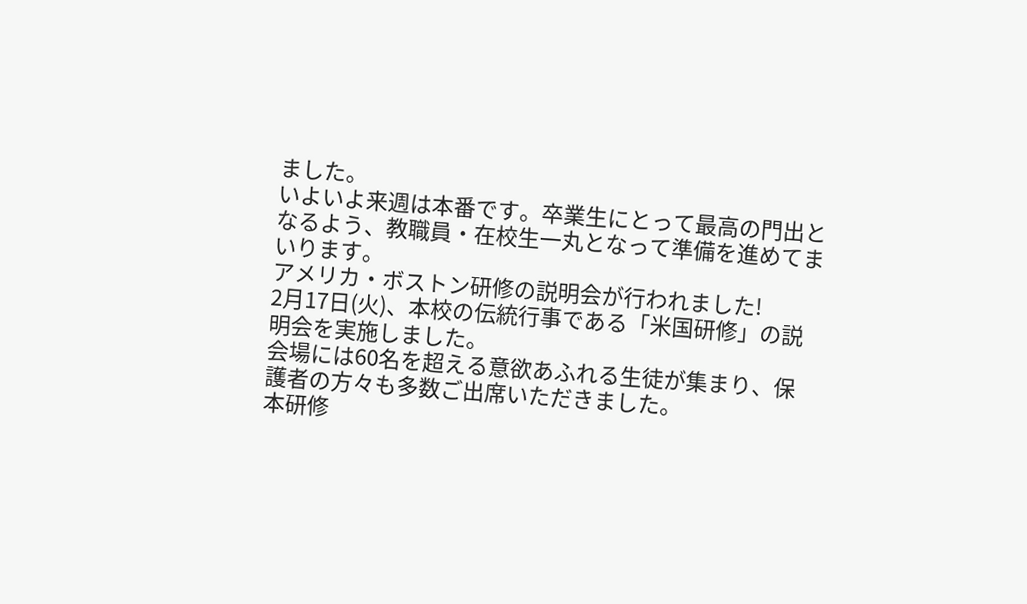ました。
いよいよ来週は本番です。卒業生にとって最高の門出となるよう、教職員・在校生一丸となって準備を進めてまいります。
アメリカ・ボストン研修の説明会が行われました!
2月17日(火)、本校の伝統行事である「米国研修」の説明会を実施しました。
会場には60名を超える意欲あふれる生徒が集まり、保護者の方々も多数ご出席いただきました。
本研修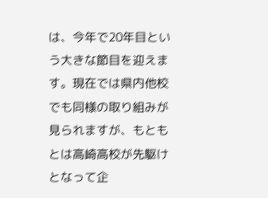は、今年で20年目という大きな節目を迎えます。現在では県内他校でも同様の取り組みが見られますが、もともとは高崎高校が先駆けとなって企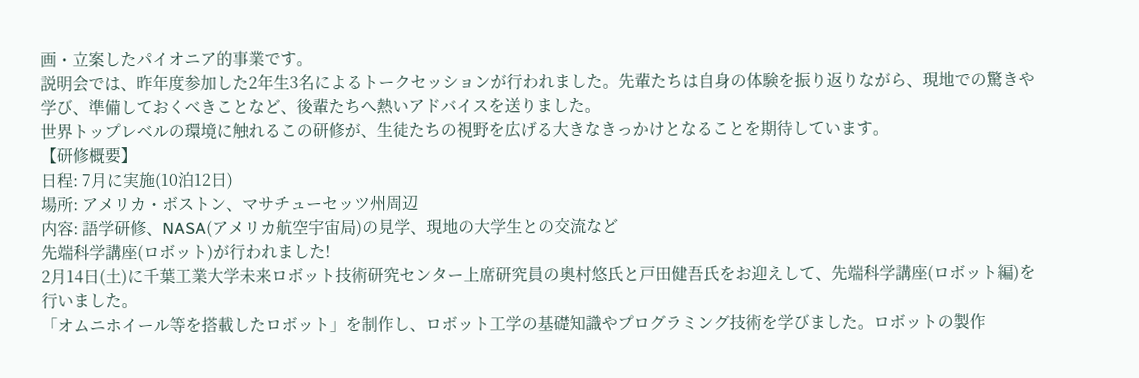画・立案したパイオニア的事業です。
説明会では、昨年度参加した2年生3名によるトークセッションが行われました。先輩たちは自身の体験を振り返りながら、現地での驚きや学び、準備しておくべきことなど、後輩たちへ熱いアドバイスを送りました。
世界トップレベルの環境に触れるこの研修が、生徒たちの視野を広げる大きなきっかけとなることを期待しています。
【研修概要】
日程: 7月に実施(10泊12日)
場所: アメリカ・ボストン、マサチューセッツ州周辺
内容: 語学研修、NASA(アメリカ航空宇宙局)の見学、現地の大学生との交流など
先端科学講座(ロボット)が行われました!
2月14日(土)に千葉工業大学未来ロボット技術研究センター上席研究員の奥村悠氏と戸田健吾氏をお迎えして、先端科学講座(ロボット編)を行いました。
「オムニホイール等を搭載したロボット」を制作し、ロボット工学の基礎知識やプログラミング技術を学びました。ロボットの製作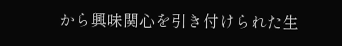から興味関心を引き付けられた生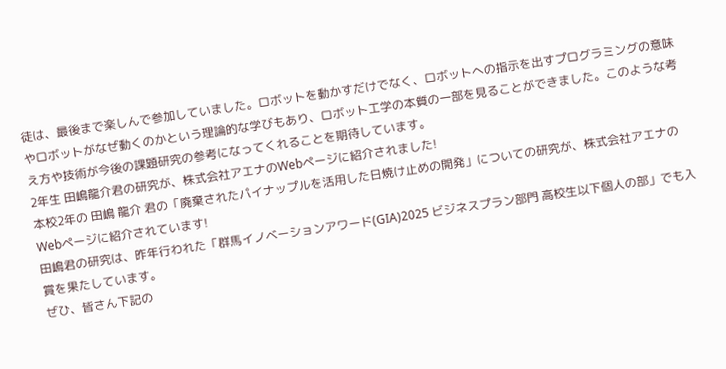徒は、最後まで楽しんで参加していました。ロボットを動かすだけでなく、ロボットへの指示を出すプログラミングの意味やロボットがなぜ動くのかという理論的な学びもあり、ロボット工学の本質の一部を見ることができました。このような考え方や技術が今後の課題研究の参考になってくれることを期待しています。
2年生 田嶋龍介君の研究が、株式会社アエナのWebページに紹介されました!
本校2年の 田嶋 龍介 君の「廃棄されたパイナップルを活用した日焼け止めの開発」についての研究が、株式会社アエナのWebページに紹介されています!
田嶋君の研究は、昨年行われた「群馬イノベーションアワード(GIA)2025 ビジネスプラン部門 高校生以下個人の部」でも入賞を果たしています。
ぜひ、皆さん下記の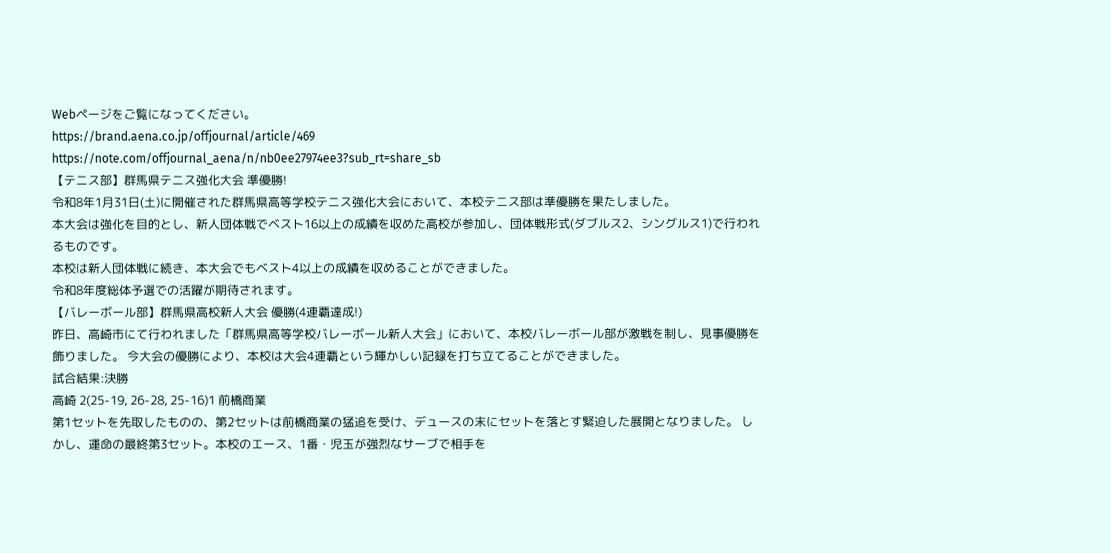Webページをご覧になってください。
https://brand.aena.co.jp/offjournal/article/469
https://note.com/offjournal_aena/n/nb0ee27974ee3?sub_rt=share_sb
【テニス部】群馬県テニス強化大会 準優勝!
令和8年1月31日(土)に開催された群馬県高等学校テニス強化大会において、本校テニス部は準優勝を果たしました。
本大会は強化を目的とし、新人団体戦でベスト16以上の成績を収めた高校が参加し、団体戦形式(ダブルス2、シングルス1)で行われるものです。
本校は新人団体戦に続き、本大会でもベスト4以上の成績を収めることができました。
令和8年度総体予選での活躍が期待されます。
【バレーボール部】群馬県高校新人大会 優勝(4連覇達成!)
昨日、高崎市にて行われました「群馬県高等学校バレーボール新人大会」において、本校バレーボール部が激戦を制し、見事優勝を飾りました。 今大会の優勝により、本校は大会4連覇という輝かしい記録を打ち立てることができました。
試合結果:決勝
高崎 2(25-19, 26-28, 25-16)1 前橋商業
第1セットを先取したものの、第2セットは前橋商業の猛追を受け、デュースの末にセットを落とす緊迫した展開となりました。 しかし、運命の最終第3セット。本校のエース、1番・児玉が強烈なサーブで相手を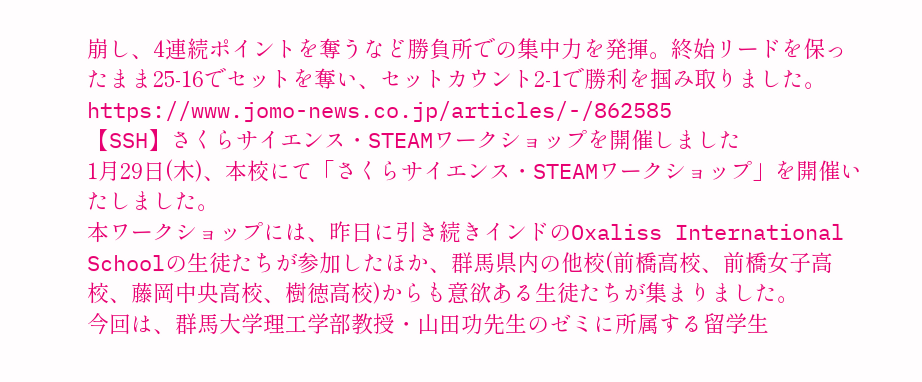崩し、4連続ポイントを奪うなど勝負所での集中力を発揮。終始リードを保ったまま25-16でセットを奪い、セットカウント2-1で勝利を掴み取りました。
https://www.jomo-news.co.jp/articles/-/862585
【SSH】さくらサイエンス・STEAMワークショップを開催しました
1月29日(木)、本校にて「さくらサイエンス・STEAMワークショップ」を開催いたしました。
本ワークショップには、昨日に引き続きインドのOxaliss International Schoolの生徒たちが参加したほか、群馬県内の他校(前橋高校、前橋女子高校、藤岡中央高校、樹徳高校)からも意欲ある生徒たちが集まりました。
今回は、群馬大学理工学部教授・山田功先生のゼミに所属する留学生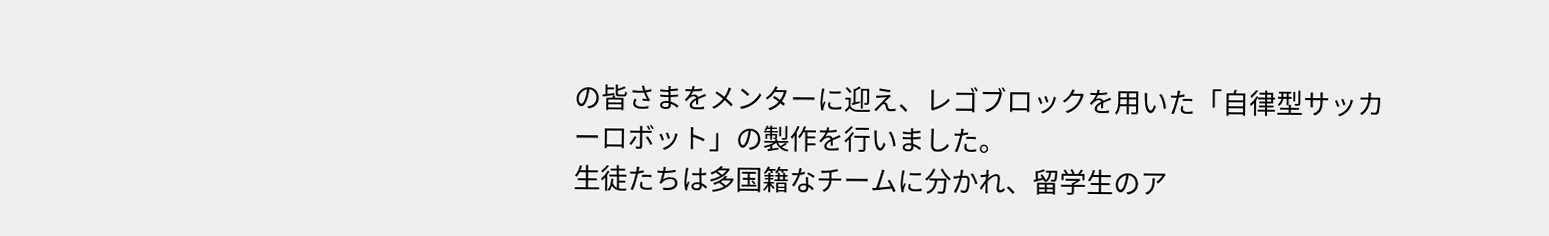の皆さまをメンターに迎え、レゴブロックを用いた「自律型サッカーロボット」の製作を行いました。
生徒たちは多国籍なチームに分かれ、留学生のア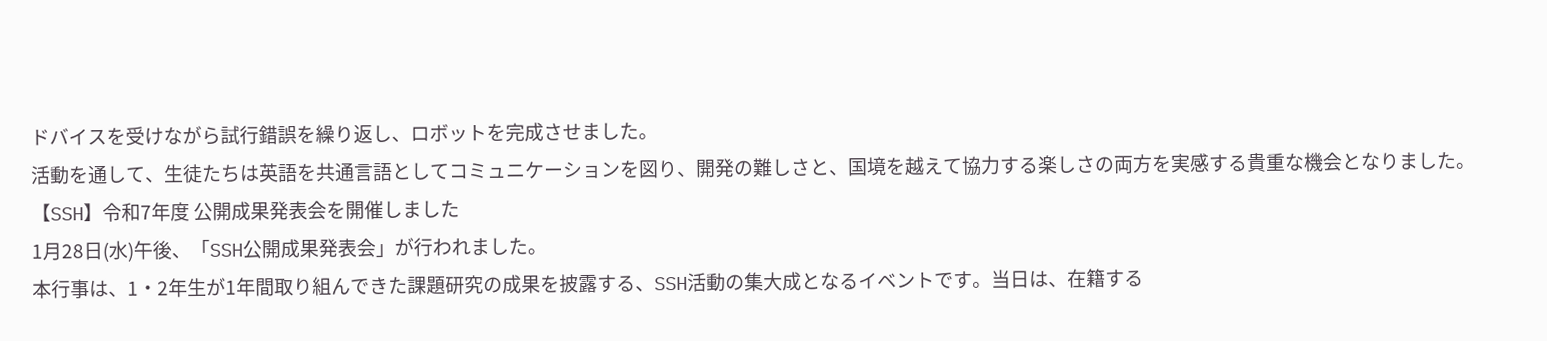ドバイスを受けながら試行錯誤を繰り返し、ロボットを完成させました。
活動を通して、生徒たちは英語を共通言語としてコミュニケーションを図り、開発の難しさと、国境を越えて協力する楽しさの両方を実感する貴重な機会となりました。
【SSH】令和7年度 公開成果発表会を開催しました
1月28日(水)午後、「SSH公開成果発表会」が行われました。
本行事は、1・2年生が1年間取り組んできた課題研究の成果を披露する、SSH活動の集大成となるイベントです。当日は、在籍する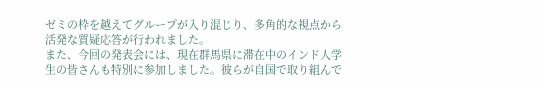ゼミの枠を越えてグループが入り混じり、多角的な視点から活発な質疑応答が行われました。
また、今回の発表会には、現在群馬県に滞在中のインド人学生の皆さんも特別に参加しました。彼らが自国で取り組んで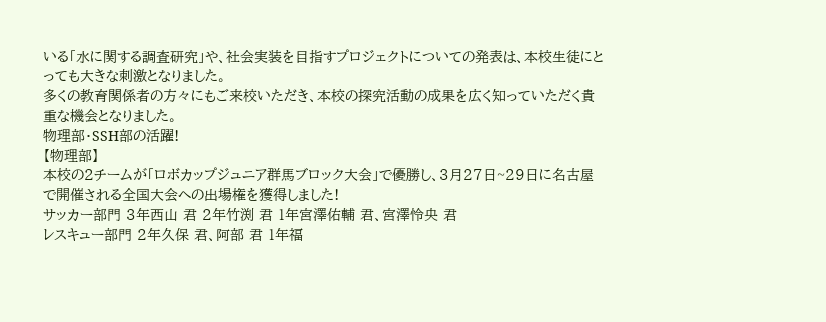いる「水に関する調査研究」や、社会実装を目指すプロジェクトについての発表は、本校生徒にとっても大きな刺激となりました。
多くの教育関係者の方々にもご来校いただき、本校の探究活動の成果を広く知っていただく貴重な機会となりました。
物理部・SSH部の活躍!
【物理部】
本校の2チームが「ロボカップジュニア群馬ブロック大会」で優勝し、3月27日~29日に名古屋で開催される全国大会への出場権を獲得しました!
サッカー部門 3年西山 君 2年竹渕 君 1年宮澤佑輔 君、宮澤怜央 君
レスキュー部門 2年久保 君、阿部 君 1年福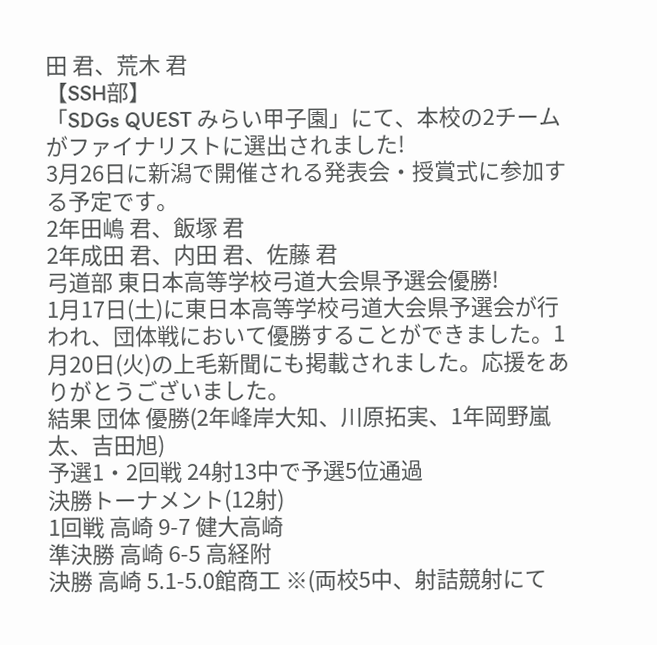田 君、荒木 君
【SSH部】
「SDGs QUEST みらい甲子園」にて、本校の2チームがファイナリストに選出されました!
3月26日に新潟で開催される発表会・授賞式に参加する予定です。
2年田嶋 君、飯塚 君
2年成田 君、内田 君、佐藤 君
弓道部 東日本高等学校弓道大会県予選会優勝!
1月17日(土)に東日本高等学校弓道大会県予選会が行われ、団体戦において優勝することができました。1月20日(火)の上毛新聞にも掲載されました。応援をありがとうございました。
結果 団体 優勝(2年峰岸大知、川原拓実、1年岡野嵐太、吉田旭)
予選1・2回戦 24射13中で予選5位通過
決勝トーナメント(12射)
1回戦 高崎 9-7 健大高崎
準決勝 高崎 6-5 高経附
決勝 高崎 5.1-5.0館商工 ※(両校5中、射詰競射にて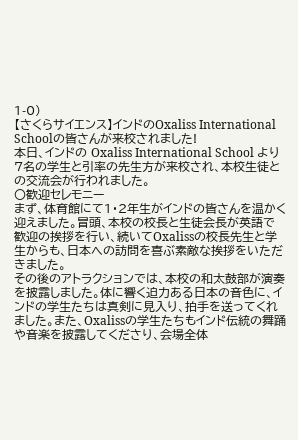1-0)
【さくらサイエンス】インドのOxaliss International Schoolの皆さんが来校されました!
本日、インドの Oxaliss International School より7名の学生と引率の先生方が来校され、本校生徒との交流会が行われました。
〇歓迎セレモニー
まず、体育館にて1・2年生がインドの皆さんを温かく迎えました。冒頭、本校の校長と生徒会長が英語で歓迎の挨拶を行い、続いてOxalissの校長先生と学生からも、日本への訪問を喜ぶ素敵な挨拶をいただきました。
その後のアトラクションでは、本校の和太鼓部が演奏を披露しました。体に響く迫力ある日本の音色に、インドの学生たちは真剣に見入り、拍手を送ってくれました。また、Oxalissの学生たちもインド伝統の舞踊や音楽を披露してくださり、会場全体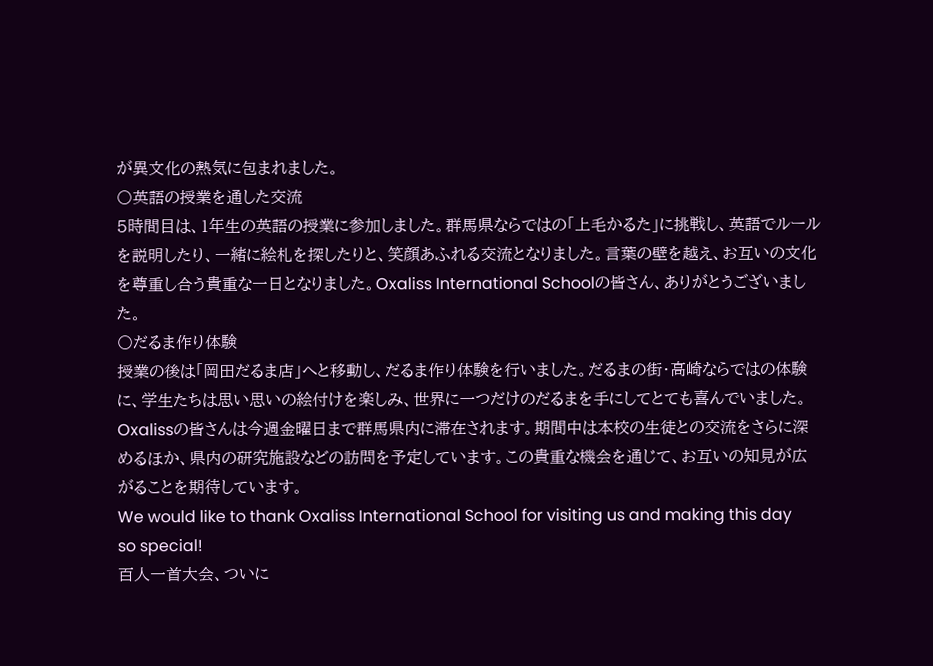が異文化の熱気に包まれました。
〇英語の授業を通した交流
5時間目は、1年生の英語の授業に参加しました。群馬県ならではの「上毛かるた」に挑戦し、英語でルールを説明したり、一緒に絵札を探したりと、笑顔あふれる交流となりました。言葉の壁を越え、お互いの文化を尊重し合う貴重な一日となりました。Oxaliss International Schoolの皆さん、ありがとうございました。
〇だるま作り体験
授業の後は「岡田だるま店」へと移動し、だるま作り体験を行いました。だるまの街・高崎ならではの体験に、学生たちは思い思いの絵付けを楽しみ、世界に一つだけのだるまを手にしてとても喜んでいました。
Oxalissの皆さんは今週金曜日まで群馬県内に滞在されます。期間中は本校の生徒との交流をさらに深めるほか、県内の研究施設などの訪問を予定しています。この貴重な機会を通じて、お互いの知見が広がることを期待しています。
We would like to thank Oxaliss International School for visiting us and making this day so special!
百人一首大会、ついに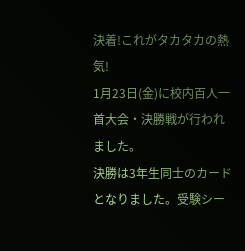決着!これがタカタカの熱気!
1月23日(金)に校内百人一首大会・決勝戦が行われました。
決勝は3年生同士のカードとなりました。受験シー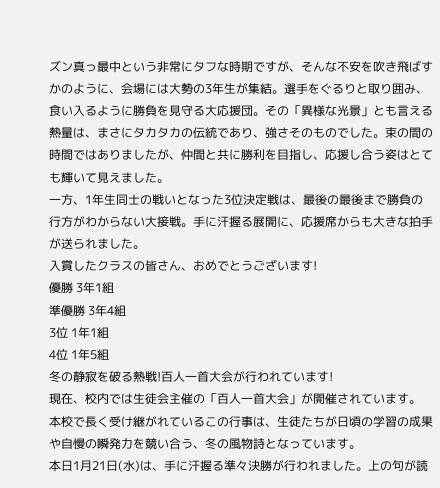ズン真っ最中という非常にタフな時期ですが、そんな不安を吹き飛ばすかのように、会場には大勢の3年生が集結。選手をぐるりと取り囲み、食い入るように勝負を見守る大応援団。その「異様な光景」とも言える熱量は、まさにタカタカの伝統であり、強さそのものでした。束の間の時間ではありましたが、仲間と共に勝利を目指し、応援し合う姿はとても輝いて見えました。
一方、1年生同士の戦いとなった3位決定戦は、最後の最後まで勝負の行方がわからない大接戦。手に汗握る展開に、応援席からも大きな拍手が送られました。
入賞したクラスの皆さん、おめでとうございます!
優勝 3年1組
準優勝 3年4組
3位 1年1組
4位 1年5組
冬の静寂を破る熱戦!百人一首大会が行われています!
現在、校内では生徒会主催の「百人一首大会」が開催されています。 本校で長く受け継がれているこの行事は、生徒たちが日頃の学習の成果や自慢の瞬発力を競い合う、冬の風物詩となっています。
本日1月21日(水)は、手に汗握る準々決勝が行われました。上の句が読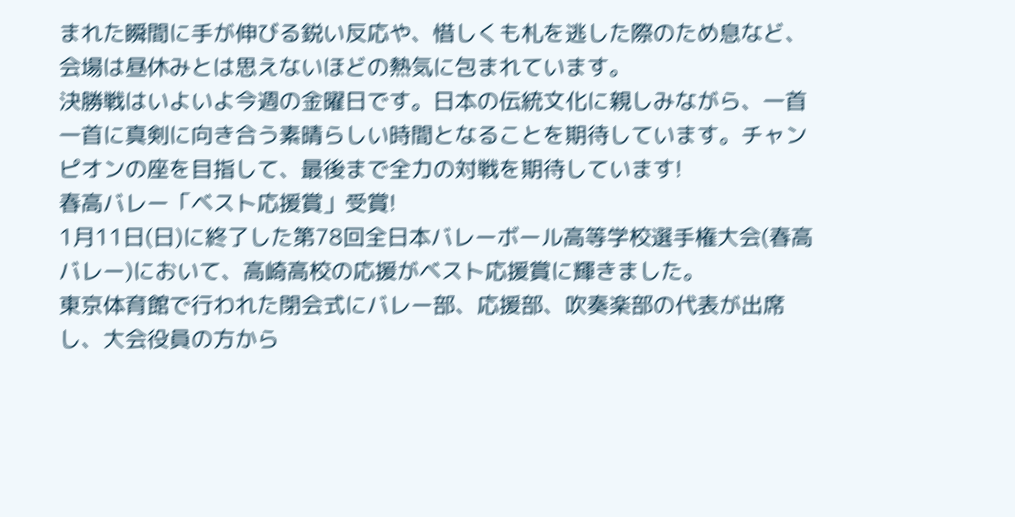まれた瞬間に手が伸びる鋭い反応や、惜しくも札を逃した際のため息など、会場は昼休みとは思えないほどの熱気に包まれています。
決勝戦はいよいよ今週の金曜日です。日本の伝統文化に親しみながら、一首一首に真剣に向き合う素晴らしい時間となることを期待しています。チャンピオンの座を目指して、最後まで全力の対戦を期待しています!
春高バレー「ベスト応援賞」受賞!
1月11日(日)に終了した第78回全日本バレーボール高等学校選手権大会(春高バレー)において、高崎高校の応援がベスト応援賞に輝きました。
東京体育館で行われた閉会式にバレー部、応援部、吹奏楽部の代表が出席し、大会役員の方から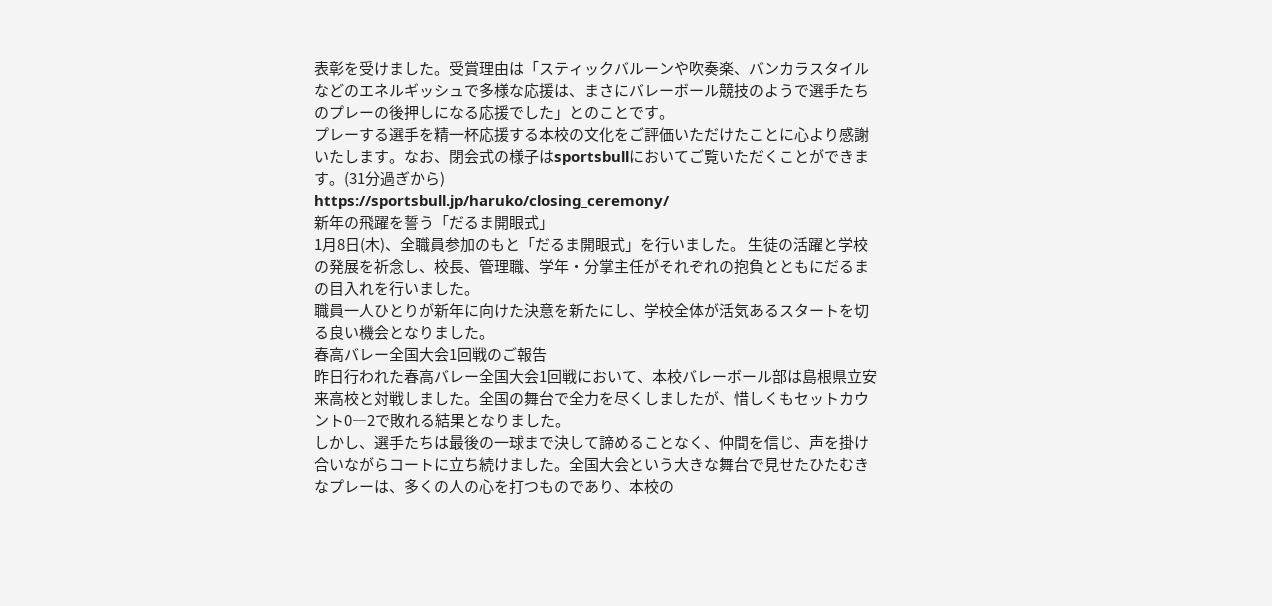表彰を受けました。受賞理由は「スティックバルーンや吹奏楽、バンカラスタイルなどのエネルギッシュで多様な応援は、まさにバレーボール競技のようで選手たちのプレーの後押しになる応援でした」とのことです。
プレーする選手を精一杯応援する本校の文化をご評価いただけたことに心より感謝いたします。なお、閉会式の様子はsportsbullにおいてご覧いただくことができます。(31分過ぎから)
https://sportsbull.jp/haruko/closing_ceremony/
新年の飛躍を誓う「だるま開眼式」
1月8日(木)、全職員参加のもと「だるま開眼式」を行いました。 生徒の活躍と学校の発展を祈念し、校長、管理職、学年・分掌主任がそれぞれの抱負とともにだるまの目入れを行いました。
職員一人ひとりが新年に向けた決意を新たにし、学校全体が活気あるスタートを切る良い機会となりました。
春高バレー全国大会1回戦のご報告
昨日行われた春高バレー全国大会1回戦において、本校バレーボール部は島根県立安来高校と対戦しました。全国の舞台で全力を尽くしましたが、惜しくもセットカウント0―2で敗れる結果となりました。
しかし、選手たちは最後の一球まで決して諦めることなく、仲間を信じ、声を掛け合いながらコートに立ち続けました。全国大会という大きな舞台で見せたひたむきなプレーは、多くの人の心を打つものであり、本校の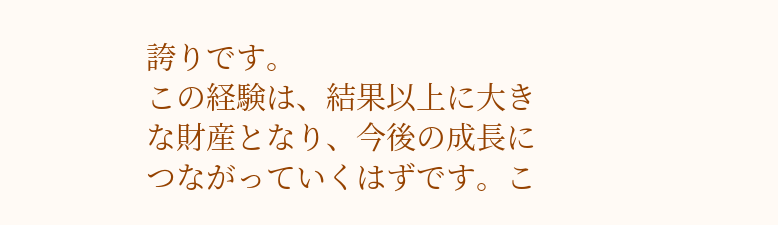誇りです。
この経験は、結果以上に大きな財産となり、今後の成長につながっていくはずです。こ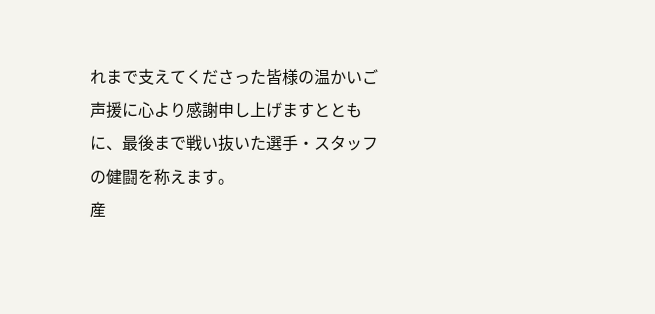れまで支えてくださった皆様の温かいご声援に心より感謝申し上げますとともに、最後まで戦い抜いた選手・スタッフの健闘を称えます。
産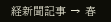経新聞記事 → 春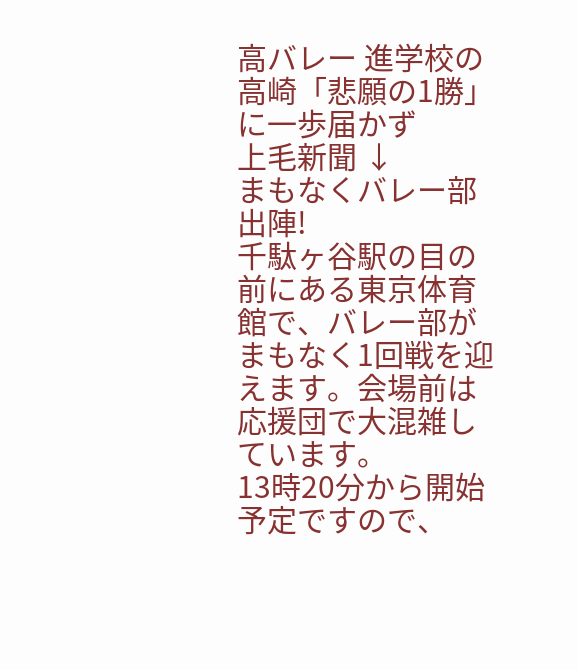高バレー 進学校の高崎「悲願の1勝」に一歩届かず
上毛新聞 ↓
まもなくバレー部出陣!
千駄ヶ谷駅の目の前にある東京体育館で、バレー部がまもなく1回戦を迎えます。会場前は応援団で大混雑しています。
13時20分から開始予定ですので、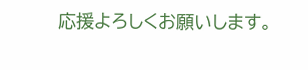応援よろしくお願いします。